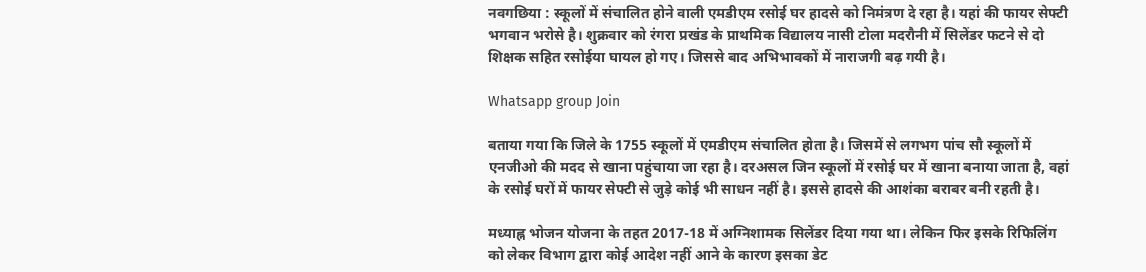नवगछिया : स्कूलों में संचालित होने वाली एमडीएम रसोई घर हादसे को निमंत्रण दे रहा है। यहां की फायर सेफ्टी भगवान भरोसे है। शुक्रवार को रंगरा प्रखंड के प्राथमिक विद्यालय नासी टोला मदरौनी में सिलेंडर फटने से दो शिक्षक सहित रसोईया घायल हो गए। जिससे बाद अभिभावकों में नाराजगी बढ़ गयी है।

Whatsapp group Join

बताया गया कि जिले के 1755 स्कूलों में एमडीएम संचालित होता है। जिसमें से लगभग पांच सौ स्कूलों में एनजीओ की मदद से खाना पहुंचाया जा रहा है। दरअसल जिन स्कूलों में रसोई घर में खाना बनाया जाता है, वहां के रसोई घरों में फायर सेफ्टी से जुड़े कोई भी साधन नहीं है। इससे हादसे की आशंका बराबर बनी रहती है।

मध्याह्न भोजन योजना के तहत 2017-18 में अग्निशामक सिलेंडर दिया गया था। लेकिन फिर इसके रिफिलिंग को लेकर विभाग द्वारा कोई आदेश नहीं आने के कारण इसका डेट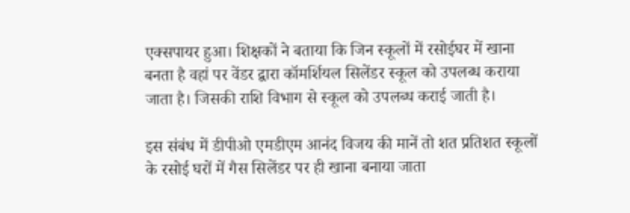एक्सपायर हुआ। शिक्षकों ने बताया कि जिन स्कूलों में रसोईघर में खाना बनता है वहां पर वेंडर द्वारा कॉमर्शियल सिलेंडर स्कूल को उपलब्ध कराया जाता है। जिसकी राशि विभाग से स्कूल को उपलब्ध कराई जाती है।

इस संबंध में डीपीओ एमडीएम आनंद विजय की मानें तो शत प्रतिशत स्कूलों के रसोई घरों में गैस सिलेंडर पर ही खाना बनाया जाता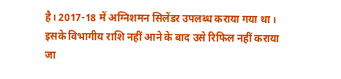है। 2017-18 में अग्निशमन सिलेंडर उपलब्ध कराया गया था। इसके विभागीय राशि नहीं आने के बाद उसे रिफिल नहीं कराया जा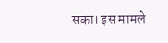सका। इस मामले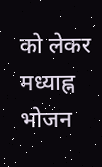को लेकर मध्याह्न भोजन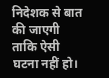निदेशक से बात की जाएगी ताकि ऐसी घटना नहीं हो।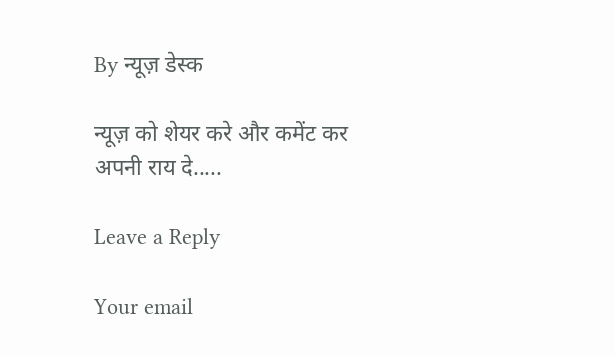By न्यूज़ डेस्क

न्यूज़ को शेयर करे और कमेंट कर अपनी राय दे.....

Leave a Reply

Your email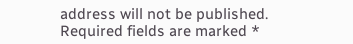address will not be published. Required fields are marked *